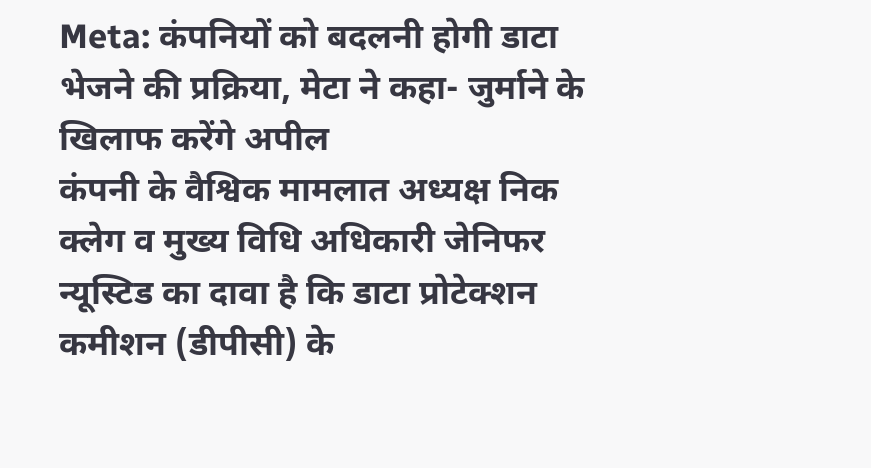Meta: कंपनियों को बदलनी होगी डाटा भेजने की प्रक्रिया, मेटा ने कहा- जुर्माने के खिलाफ करेंगे अपील
कंपनी के वैश्विक मामलात अध्यक्ष निक क्लेग व मुख्य विधि अधिकारी जेनिफर न्यूस्टिड का दावा है कि डाटा प्रोटेक्शन कमीशन (डीपीसी) के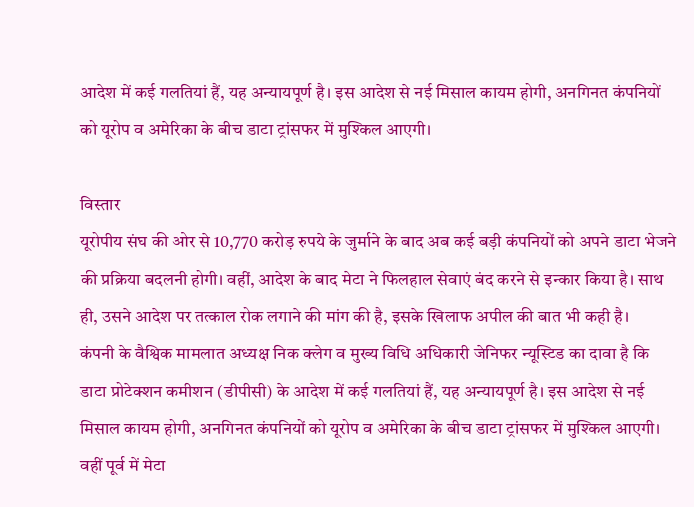आदेश में कई गलतियां हैं, यह अन्यायपूर्ण है। इस आदेश से नई मिसाल कायम होगी, अनगिनत कंपनियों को यूरोप व अमेरिका के बीच डाटा ट्रांसफर में मुश्किल आएगी।

विस्तार
यूरोपीय संघ की ओर से 10,770 करोड़ रुपये के जुर्माने के बाद अब कई बड़ी कंपनियों को अपने डाटा भेजने की प्रक्रिया बदलनी होगी। वहीं, आदेश के बाद मेटा ने फिलहाल सेवाएं बंद करने से इन्कार किया है। साथ ही, उसने आदेश पर तत्काल रोक लगाने की मांग की है, इसके खिलाफ अपील की बात भी कही है।
कंपनी के वैश्विक मामलात अध्यक्ष निक क्लेग व मुख्य विधि अधिकारी जेनिफर न्यूस्टिड का दावा है कि डाटा प्रोटेक्शन कमीशन (डीपीसी) के आदेश में कई गलतियां हैं, यह अन्यायपूर्ण है। इस आदेश से नई मिसाल कायम होगी, अनगिनत कंपनियों को यूरोप व अमेरिका के बीच डाटा ट्रांसफर में मुश्किल आएगी। वहीं पूर्व में मेटा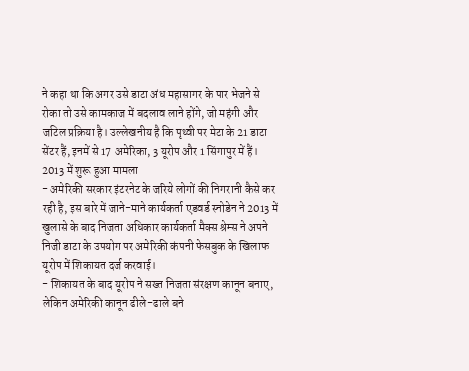ने कहा था कि अगर उसे डाटा अंध महासागर के पार भेजने से रोका तो उसे कामकाज में बदलाव लाने होंगे, जो महंगी और जटिल प्रक्रिया है। उल्लेखनीय है कि पृथ्वी पर मेटा के 21 डाटा सेंटर हैं, इनमें से 17 अमेरिका, 3 यूरोप और 1 सिंगापुर में हैं।
2013 में शुरू हुआ मामला
- अमेरिकी सरकार इंटरनेट के जरिये लोगों की निगरानी कैसे कर रही है, इस बारे में जाने-माने कार्यकर्ता एडवर्ड स्नोडेन ने 2013 में खुलासे के बाद निजता अधिकार कार्यकर्ता मैक्स श्रेम्स ने अपने निजी डाटा के उपयोग पर अमेरिकी कंपनी फेसबुक के खिलाफ यूरोप में शिकायत दर्ज करवाई।
- शिकायत के बाद यूरोप ने सख्त निजता संरक्षण कानून बनाए, लेकिन अमेरिकी कानून ढीले-ढाले बने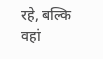रहे, बल्कि वहां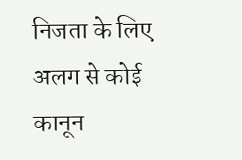निजता के लिए अलग से कोई कानून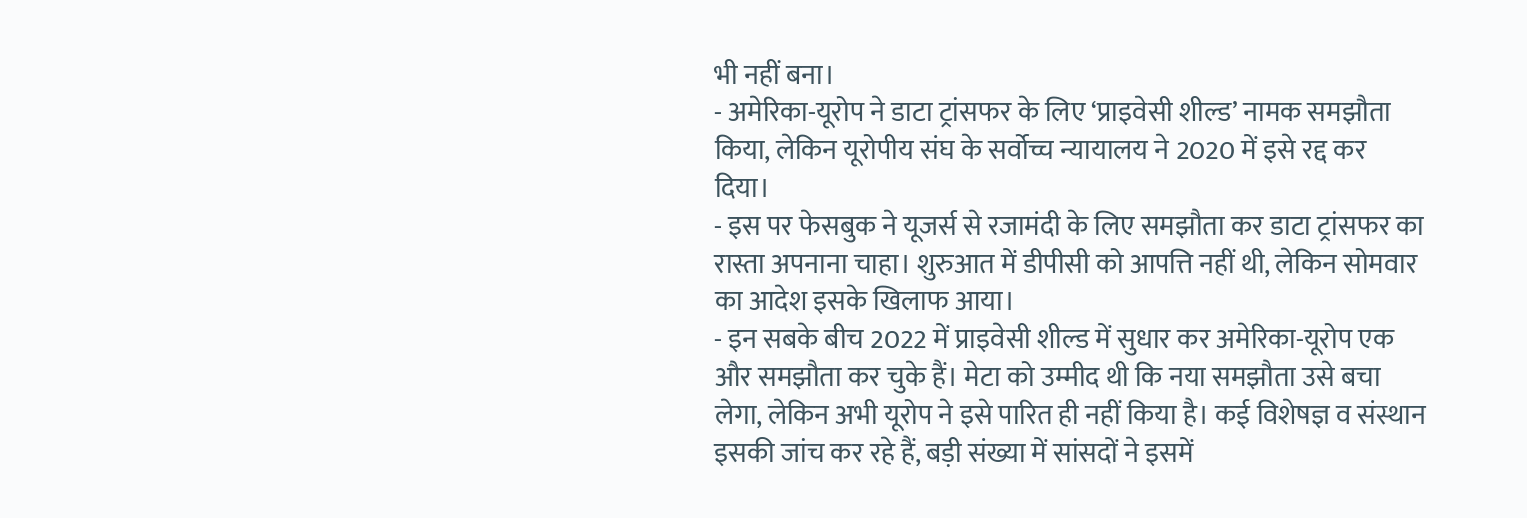भी नहीं बना।
- अमेरिका-यूरोप ने डाटा ट्रांसफर के लिए ‘प्राइवेसी शील्ड’ नामक समझौता किया, लेकिन यूरोपीय संघ के सर्वोच्च न्यायालय ने 2020 में इसे रद्द कर दिया।
- इस पर फेसबुक ने यूजर्स से रजामंदी के लिए समझौता कर डाटा ट्रांसफर का रास्ता अपनाना चाहा। शुरुआत में डीपीसी को आपत्ति नहीं थी, लेकिन सोमवार का आदेश इसके खिलाफ आया।
- इन सबके बीच 2022 में प्राइवेसी शील्ड में सुधार कर अमेरिका-यूरोप एक और समझौता कर चुके हैं। मेटा को उम्मीद थी कि नया समझौता उसे बचा लेगा, लेकिन अभी यूरोप ने इसे पारित ही नहीं किया है। कई विशेषज्ञ व संस्थान इसकी जांच कर रहे हैं, बड़ी संख्या में सांसदों ने इसमें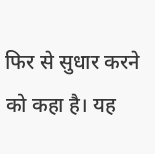फिर से सुधार करने को कहा है। यह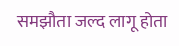समझौता जल्द लागू होता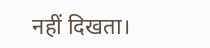नहीं दिखता।